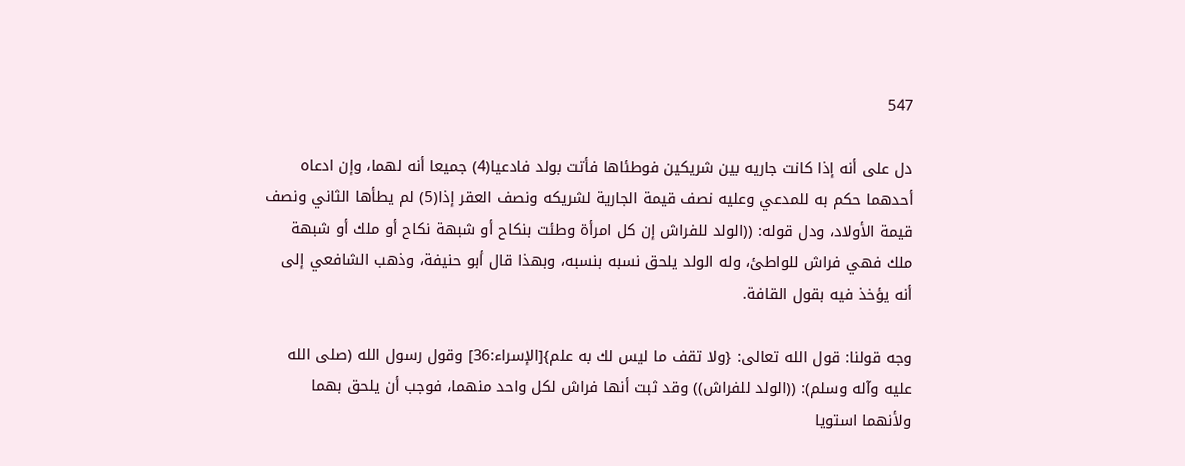547

دل على أنه إذا كانت جاريه بين شريكين فوطئاها فأتت بولد فادعيا(4) جميعا أنه لهما، وإن ادعاه أحدهما حكم به للمدعي وعليه نصف قيمة الجارية لشريكه ونصف العقر إذا(5) لم يطأها الثاني ونصف قيمة الأولاد، ودل قوله: ((الولد للفراش إن كل امرأة وطئت بنكاح أو شبهة نكاح أو ملك أو شبهة ملك فهي فراش للواطئ، وله الولد يلحق نسبه بنسبه، وبهذا قال أبو حنيفة، وذهب الشافعي إلى أنه يؤخذ فيه بقول القافة.

وجه قولنا: قول الله تعالى: {ولا تقف ما ليس لك به علم}[الإسراء:36] وقول رسول الله (صلى الله عليه وآله وسلم): ((الولد للفراش)) وقد ثبت أنها فراش لكل واحد منهما، فوجب أن يلحق بهما ولأنهما استويا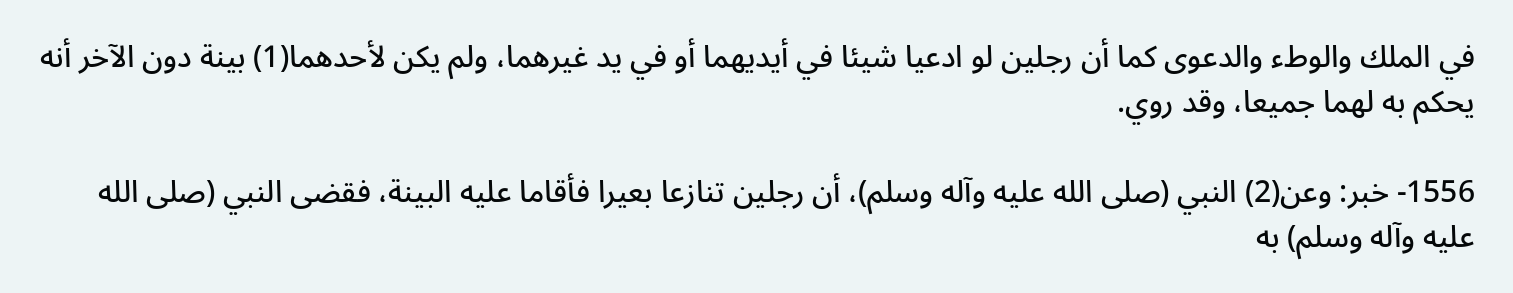في الملك والوطء والدعوى كما أن رجلين لو ادعيا شيئا في أيديهما أو في يد غيرهما، ولم يكن لأحدهما(1) بينة دون الآخر أنه يحكم به لهما جميعا، وقد روي.

1556- خبر: وعن(2) النبي (صلى الله عليه وآله وسلم)، أن رجلين تنازعا بعيرا فأقاما عليه البينة، فقضى النبي (صلى الله عليه وآله وسلم) به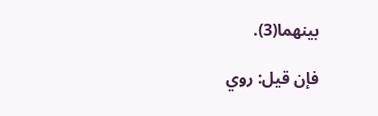بينهما(3).

فإن قيل: روي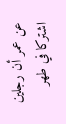عن عمر أن رجلين اشتركا في طهر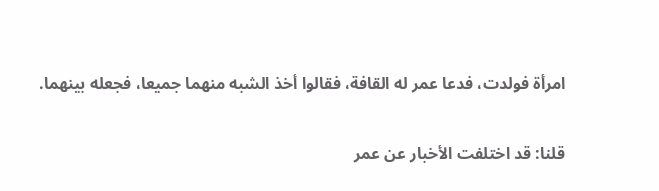امرأة فولدت، فدعا عمر له القافة، فقالوا أخذ الشبه منهما جميعا، فجعله بينهما.

قلنا: قد اختلفت الأخبار عن عمر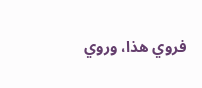فروي هذا، وروي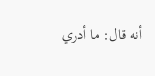أنه قال: ما أدري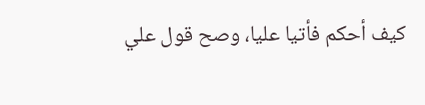كيف أحكم فأتيا عليا، وصح قول علي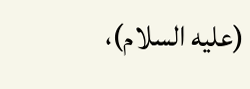(عليه السلام)،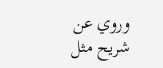وروي عن شريح مثل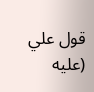قول علي (عليه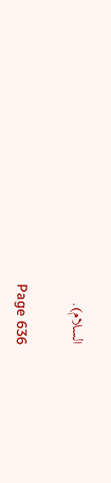السلام).

Page 636